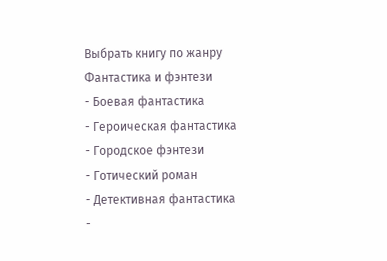Выбрать книгу по жанру
Фантастика и фэнтези
- Боевая фантастика
- Героическая фантастика
- Городское фэнтези
- Готический роман
- Детективная фантастика
-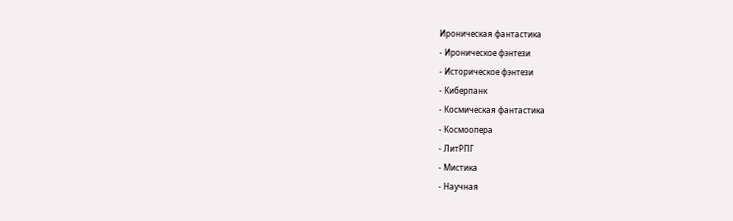Ироническая фантастика
- Ироническое фэнтези
- Историческое фэнтези
- Киберпанк
- Космическая фантастика
- Космоопера
- ЛитРПГ
- Мистика
- Научная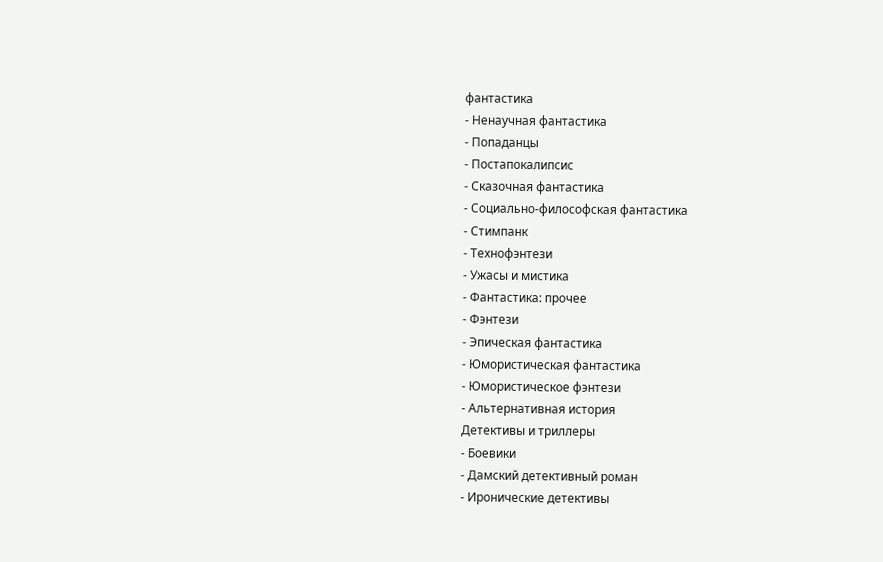фантастика
- Ненаучная фантастика
- Попаданцы
- Постапокалипсис
- Сказочная фантастика
- Социально-философская фантастика
- Стимпанк
- Технофэнтези
- Ужасы и мистика
- Фантастика: прочее
- Фэнтези
- Эпическая фантастика
- Юмористическая фантастика
- Юмористическое фэнтези
- Альтернативная история
Детективы и триллеры
- Боевики
- Дамский детективный роман
- Иронические детективы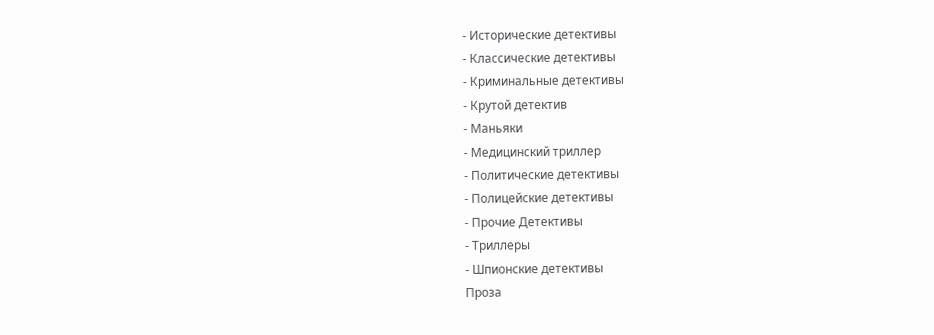- Исторические детективы
- Классические детективы
- Криминальные детективы
- Крутой детектив
- Маньяки
- Медицинский триллер
- Политические детективы
- Полицейские детективы
- Прочие Детективы
- Триллеры
- Шпионские детективы
Проза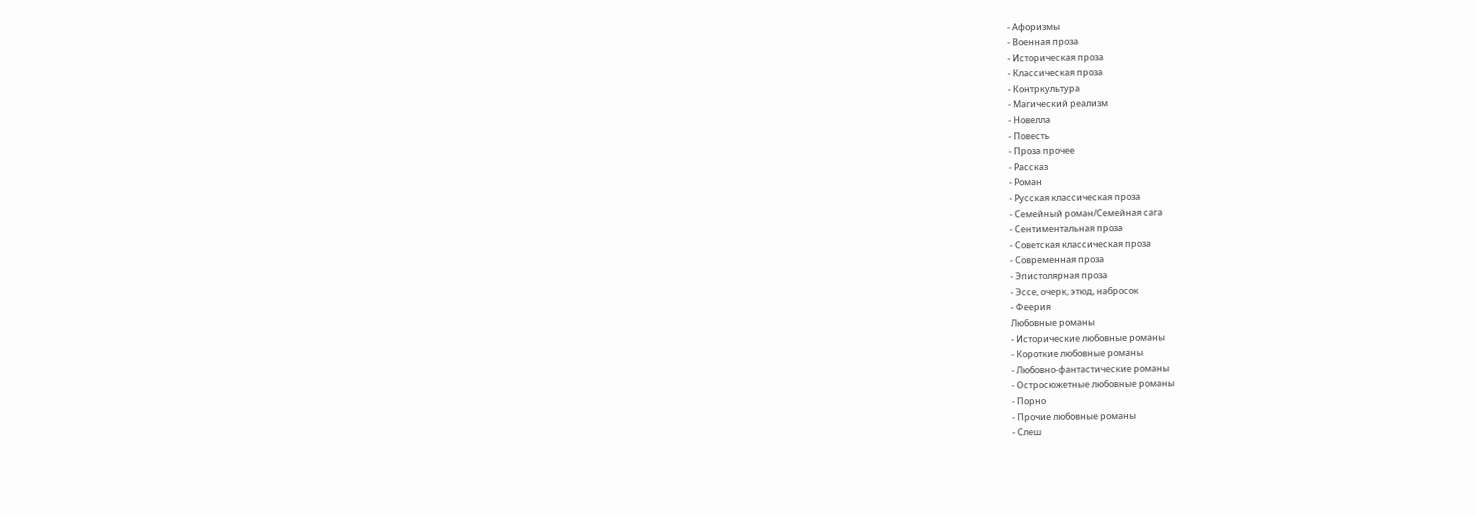- Афоризмы
- Военная проза
- Историческая проза
- Классическая проза
- Контркультура
- Магический реализм
- Новелла
- Повесть
- Проза прочее
- Рассказ
- Роман
- Русская классическая проза
- Семейный роман/Семейная сага
- Сентиментальная проза
- Советская классическая проза
- Современная проза
- Эпистолярная проза
- Эссе, очерк, этюд, набросок
- Феерия
Любовные романы
- Исторические любовные романы
- Короткие любовные романы
- Любовно-фантастические романы
- Остросюжетные любовные романы
- Порно
- Прочие любовные романы
- Слеш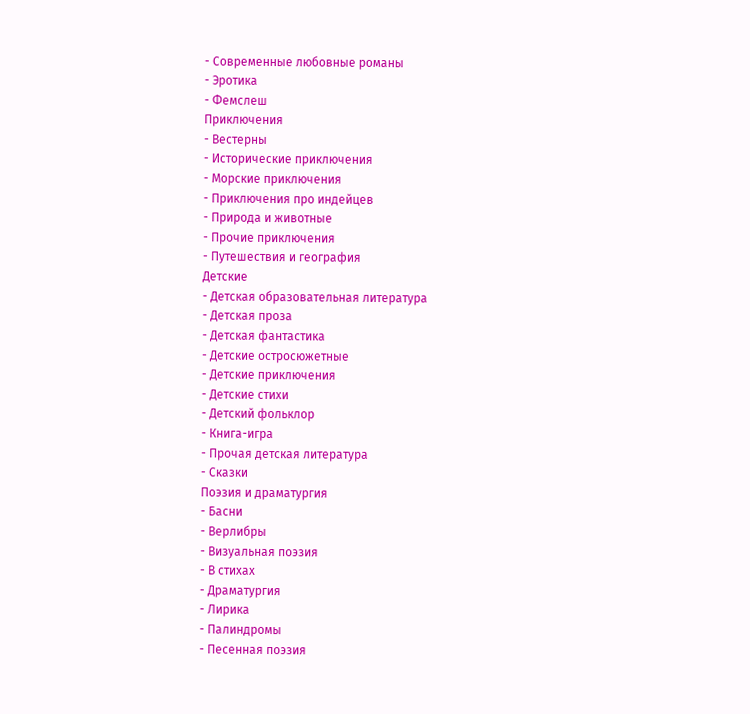- Современные любовные романы
- Эротика
- Фемслеш
Приключения
- Вестерны
- Исторические приключения
- Морские приключения
- Приключения про индейцев
- Природа и животные
- Прочие приключения
- Путешествия и география
Детские
- Детская образовательная литература
- Детская проза
- Детская фантастика
- Детские остросюжетные
- Детские приключения
- Детские стихи
- Детский фольклор
- Книга-игра
- Прочая детская литература
- Сказки
Поэзия и драматургия
- Басни
- Верлибры
- Визуальная поэзия
- В стихах
- Драматургия
- Лирика
- Палиндромы
- Песенная поэзия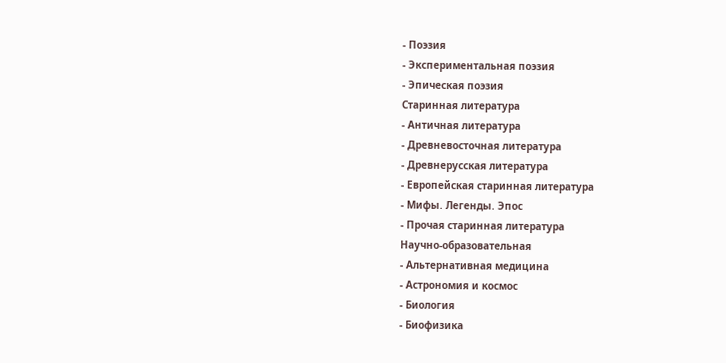- Поэзия
- Экспериментальная поэзия
- Эпическая поэзия
Старинная литература
- Античная литература
- Древневосточная литература
- Древнерусская литература
- Европейская старинная литература
- Мифы. Легенды. Эпос
- Прочая старинная литература
Научно-образовательная
- Альтернативная медицина
- Астрономия и космос
- Биология
- Биофизика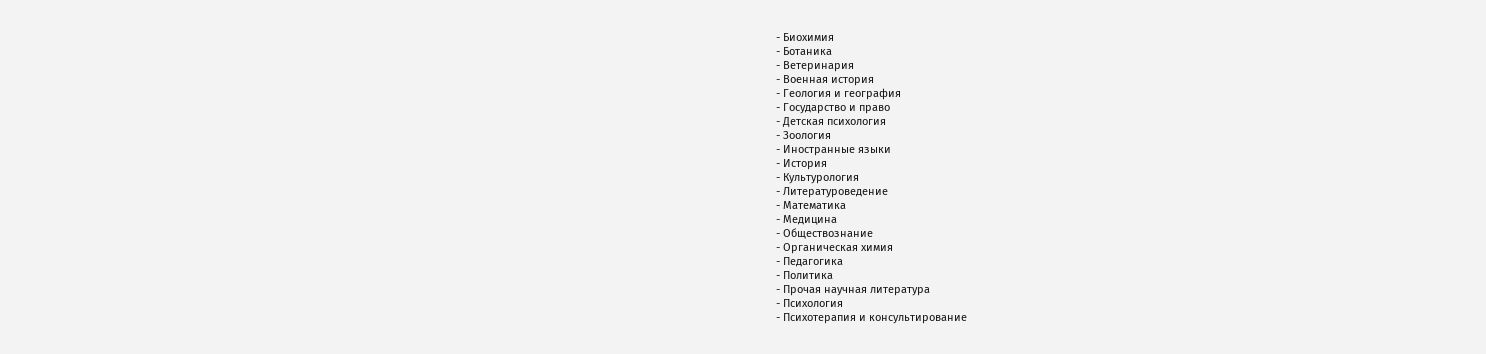- Биохимия
- Ботаника
- Ветеринария
- Военная история
- Геология и география
- Государство и право
- Детская психология
- Зоология
- Иностранные языки
- История
- Культурология
- Литературоведение
- Математика
- Медицина
- Обществознание
- Органическая химия
- Педагогика
- Политика
- Прочая научная литература
- Психология
- Психотерапия и консультирование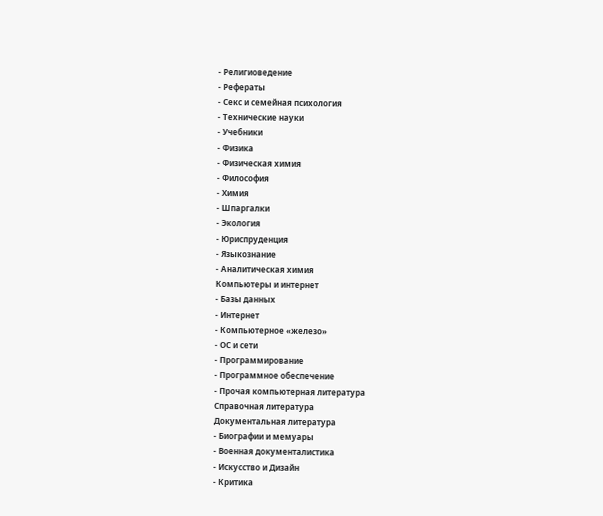- Религиоведение
- Рефераты
- Секс и семейная психология
- Технические науки
- Учебники
- Физика
- Физическая химия
- Философия
- Химия
- Шпаргалки
- Экология
- Юриспруденция
- Языкознание
- Аналитическая химия
Компьютеры и интернет
- Базы данных
- Интернет
- Компьютерное «железо»
- ОС и сети
- Программирование
- Программное обеспечение
- Прочая компьютерная литература
Справочная литература
Документальная литература
- Биографии и мемуары
- Военная документалистика
- Искусство и Дизайн
- Критика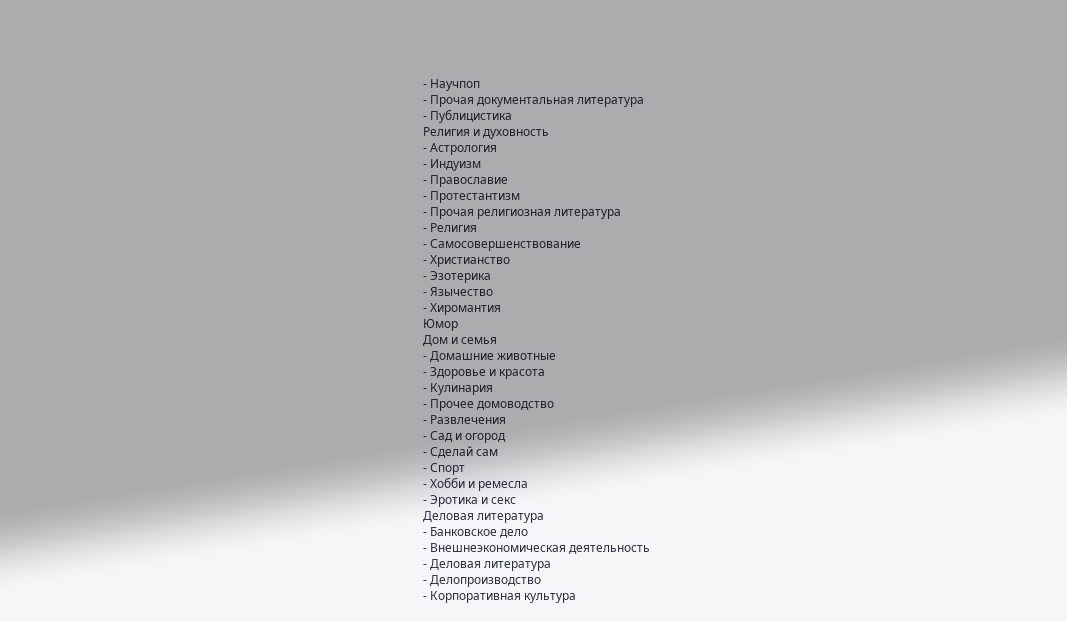- Научпоп
- Прочая документальная литература
- Публицистика
Религия и духовность
- Астрология
- Индуизм
- Православие
- Протестантизм
- Прочая религиозная литература
- Религия
- Самосовершенствование
- Христианство
- Эзотерика
- Язычество
- Хиромантия
Юмор
Дом и семья
- Домашние животные
- Здоровье и красота
- Кулинария
- Прочее домоводство
- Развлечения
- Сад и огород
- Сделай сам
- Спорт
- Хобби и ремесла
- Эротика и секс
Деловая литература
- Банковское дело
- Внешнеэкономическая деятельность
- Деловая литература
- Делопроизводство
- Корпоративная культура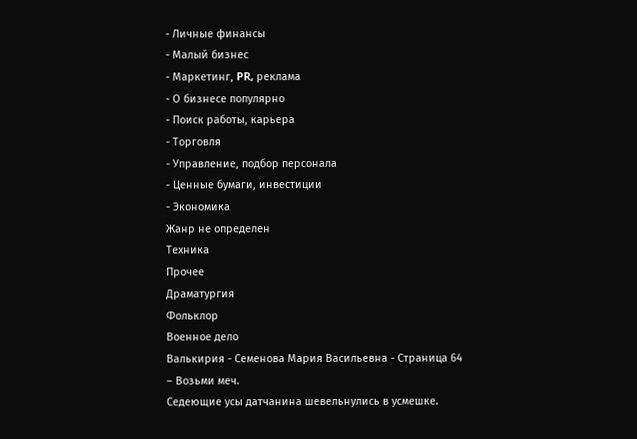- Личные финансы
- Малый бизнес
- Маркетинг, PR, реклама
- О бизнесе популярно
- Поиск работы, карьера
- Торговля
- Управление, подбор персонала
- Ценные бумаги, инвестиции
- Экономика
Жанр не определен
Техника
Прочее
Драматургия
Фольклор
Военное дело
Валькирия - Семенова Мария Васильевна - Страница 64
– Возьми меч.
Седеющие усы датчанина шевельнулись в усмешке.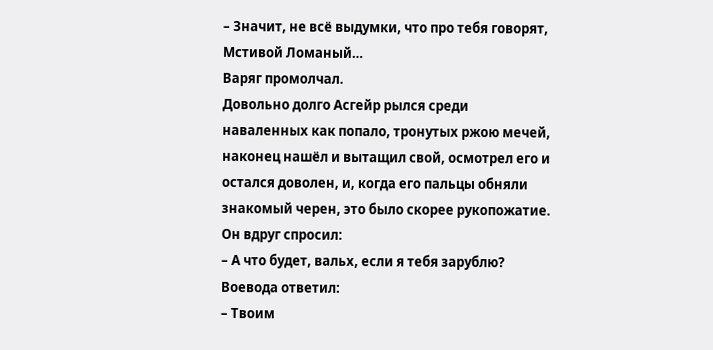– Значит, не всё выдумки, что про тебя говорят, Мстивой Ломаный…
Варяг промолчал.
Довольно долго Асгейр рылся среди наваленных как попало, тронутых ржою мечей, наконец нашёл и вытащил свой, осмотрел его и остался доволен, и, когда его пальцы обняли знакомый черен, это было скорее рукопожатие. Он вдруг спросил:
– А что будет, вальх, если я тебя зарублю?
Воевода ответил:
– Твоим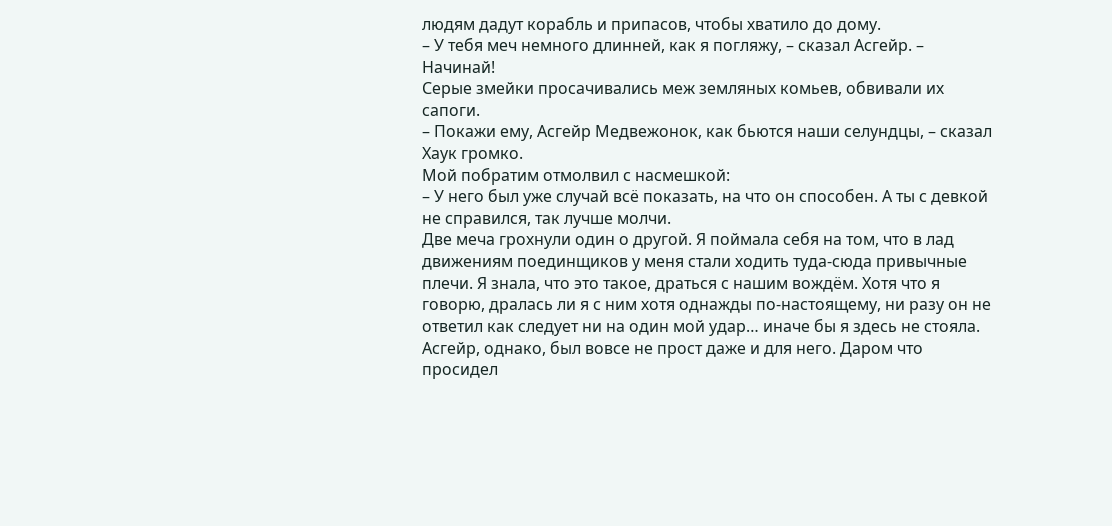людям дадут корабль и припасов, чтобы хватило до дому.
– У тебя меч немного длинней, как я погляжу, – сказал Асгейр. – Начинай!
Серые змейки просачивались меж земляных комьев, обвивали их сапоги.
– Покажи ему, Асгейр Медвежонок, как бьются наши селундцы, – сказал Хаук громко.
Мой побратим отмолвил с насмешкой:
– У него был уже случай всё показать, на что он способен. А ты с девкой не справился, так лучше молчи.
Две меча грохнули один о другой. Я поймала себя на том, что в лад движениям поединщиков у меня стали ходить туда-сюда привычные плечи. Я знала, что это такое, драться с нашим вождём. Хотя что я говорю, дралась ли я с ним хотя однажды по-настоящему, ни разу он не ответил как следует ни на один мой удар… иначе бы я здесь не стояла. Асгейр, однако, был вовсе не прост даже и для него. Даром что просидел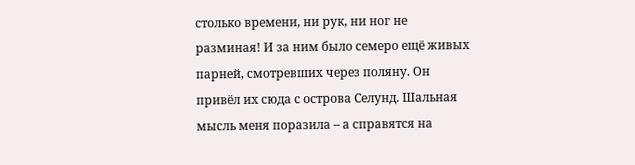столько времени, ни рук, ни ног не разминая! И за ним было семеро ещё живых парней, смотревших через поляну. Он привёл их сюда с острова Селунд. Шальная мысль меня поразила – а справятся на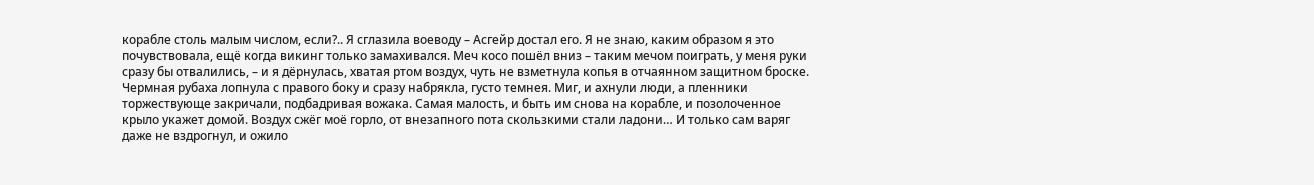корабле столь малым числом, если?.. Я сглазила воеводу – Асгейр достал его. Я не знаю, каким образом я это почувствовала, ещё когда викинг только замахивался. Меч косо пошёл вниз – таким мечом поиграть, у меня руки сразу бы отвалились, – и я дёрнулась, хватая ртом воздух, чуть не взметнула копья в отчаянном защитном броске. Чермная рубаха лопнула с правого боку и сразу набрякла, густо темнея. Миг, и ахнули люди, а пленники торжествующе закричали, подбадривая вожака. Самая малость, и быть им снова на корабле, и позолоченное крыло укажет домой. Воздух сжёг моё горло, от внезапного пота скользкими стали ладони… И только сам варяг даже не вздрогнул, и ожило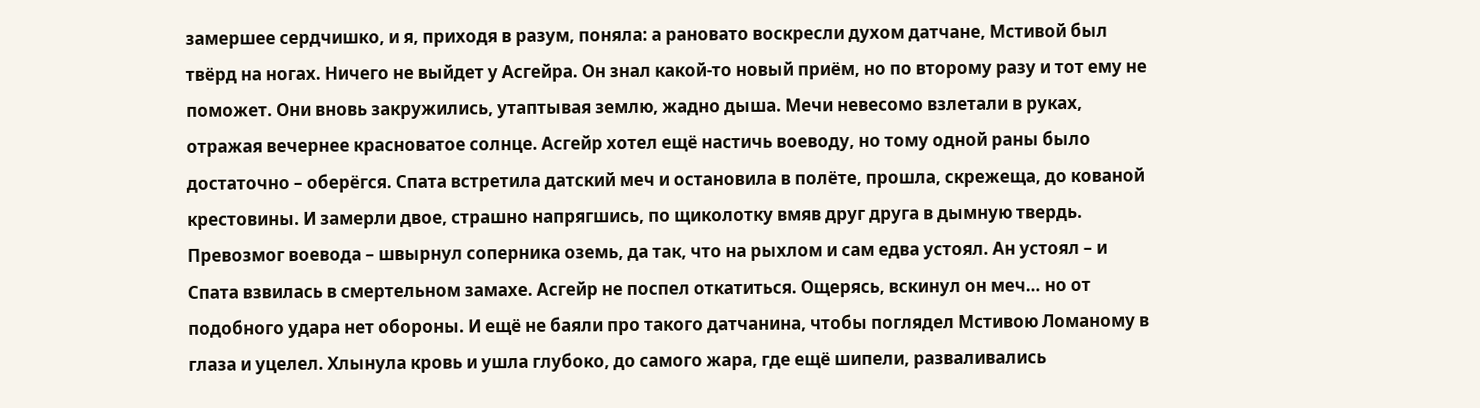замершее сердчишко, и я, приходя в разум, поняла: а рановато воскресли духом датчане, Мстивой был твёрд на ногах. Ничего не выйдет у Асгейра. Он знал какой-то новый приём, но по второму разу и тот ему не поможет. Они вновь закружились, утаптывая землю, жадно дыша. Мечи невесомо взлетали в руках, отражая вечернее красноватое солнце. Асгейр хотел ещё настичь воеводу, но тому одной раны было достаточно – оберёгся. Спата встретила датский меч и остановила в полёте, прошла, скрежеща, до кованой крестовины. И замерли двое, страшно напрягшись, по щиколотку вмяв друг друга в дымную твердь.
Превозмог воевода – швырнул соперника оземь, да так, что на рыхлом и сам едва устоял. Ан устоял – и Спата взвилась в смертельном замахе. Асгейр не поспел откатиться. Ощерясь, вскинул он меч… но от подобного удара нет обороны. И ещё не баяли про такого датчанина, чтобы поглядел Мстивою Ломаному в глаза и уцелел. Хлынула кровь и ушла глубоко, до самого жара, где ещё шипели, разваливались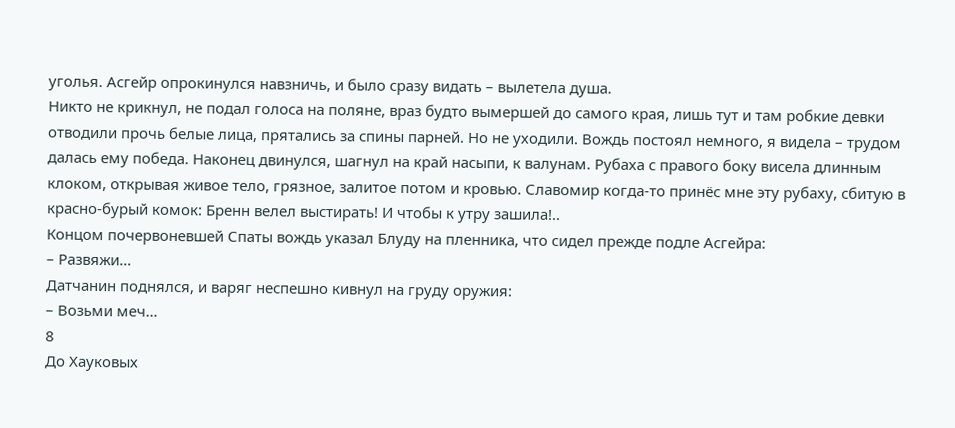уголья. Асгейр опрокинулся навзничь, и было сразу видать – вылетела душа.
Никто не крикнул, не подал голоса на поляне, враз будто вымершей до самого края, лишь тут и там робкие девки отводили прочь белые лица, прятались за спины парней. Но не уходили. Вождь постоял немного, я видела – трудом далась ему победа. Наконец двинулся, шагнул на край насыпи, к валунам. Рубаха с правого боку висела длинным клоком, открывая живое тело, грязное, залитое потом и кровью. Славомир когда-то принёс мне эту рубаху, сбитую в красно-бурый комок: Бренн велел выстирать! И чтобы к утру зашила!..
Концом почервоневшей Спаты вождь указал Блуду на пленника, что сидел прежде подле Асгейра:
– Развяжи…
Датчанин поднялся, и варяг неспешно кивнул на груду оружия:
– Возьми меч…
8
До Хауковых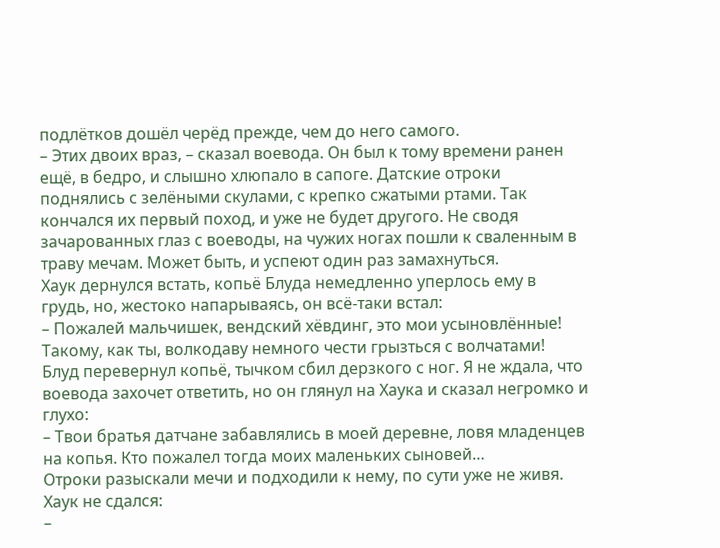подлётков дошёл черёд прежде, чем до него самого.
– Этих двоих враз, – сказал воевода. Он был к тому времени ранен ещё, в бедро, и слышно хлюпало в сапоге. Датские отроки поднялись с зелёными скулами, с крепко сжатыми ртами. Так кончался их первый поход, и уже не будет другого. Не сводя зачарованных глаз с воеводы, на чужих ногах пошли к сваленным в траву мечам. Может быть, и успеют один раз замахнуться.
Хаук дернулся встать, копьё Блуда немедленно уперлось ему в грудь, но, жестоко напарываясь, он всё-таки встал:
– Пожалей мальчишек, вендский хёвдинг, это мои усыновлённые! Такому, как ты, волкодаву немного чести грызться с волчатами!
Блуд перевернул копьё, тычком сбил дерзкого с ног. Я не ждала, что воевода захочет ответить, но он глянул на Хаука и сказал негромко и глухо:
– Твои братья датчане забавлялись в моей деревне, ловя младенцев на копья. Кто пожалел тогда моих маленьких сыновей…
Отроки разыскали мечи и подходили к нему, по сути уже не живя. Хаук не сдался:
–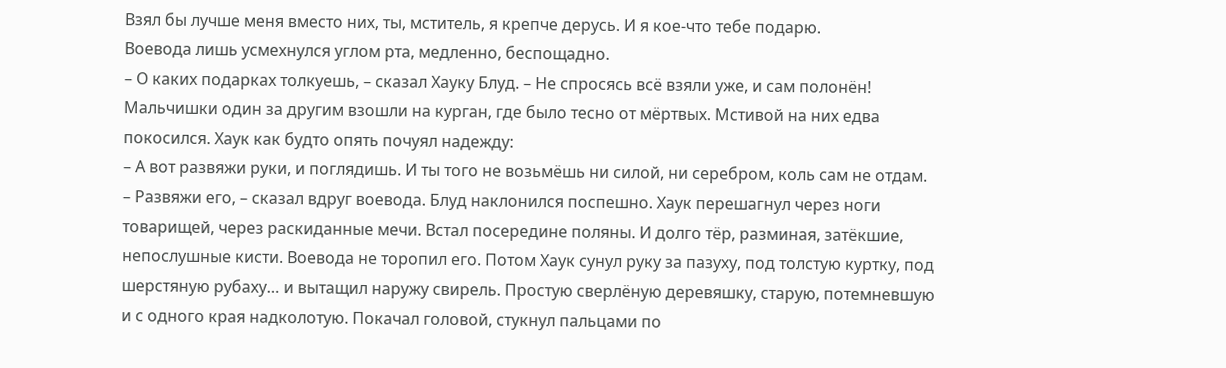Взял бы лучше меня вместо них, ты, мститель, я крепче дерусь. И я кое-что тебе подарю.
Воевода лишь усмехнулся углом рта, медленно, беспощадно.
– О каких подарках толкуешь, – сказал Хауку Блуд. – Не спросясь всё взяли уже, и сам полонён!
Мальчишки один за другим взошли на курган, где было тесно от мёртвых. Мстивой на них едва покосился. Хаук как будто опять почуял надежду:
– А вот развяжи руки, и поглядишь. И ты того не возьмёшь ни силой, ни серебром, коль сам не отдам.
– Развяжи его, – сказал вдруг воевода. Блуд наклонился поспешно. Хаук перешагнул через ноги товарищей, через раскиданные мечи. Встал посередине поляны. И долго тёр, разминая, затёкшие, непослушные кисти. Воевода не торопил его. Потом Хаук сунул руку за пазуху, под толстую куртку, под шерстяную рубаху… и вытащил наружу свирель. Простую сверлёную деревяшку, старую, потемневшую и с одного края надколотую. Покачал головой, стукнул пальцами по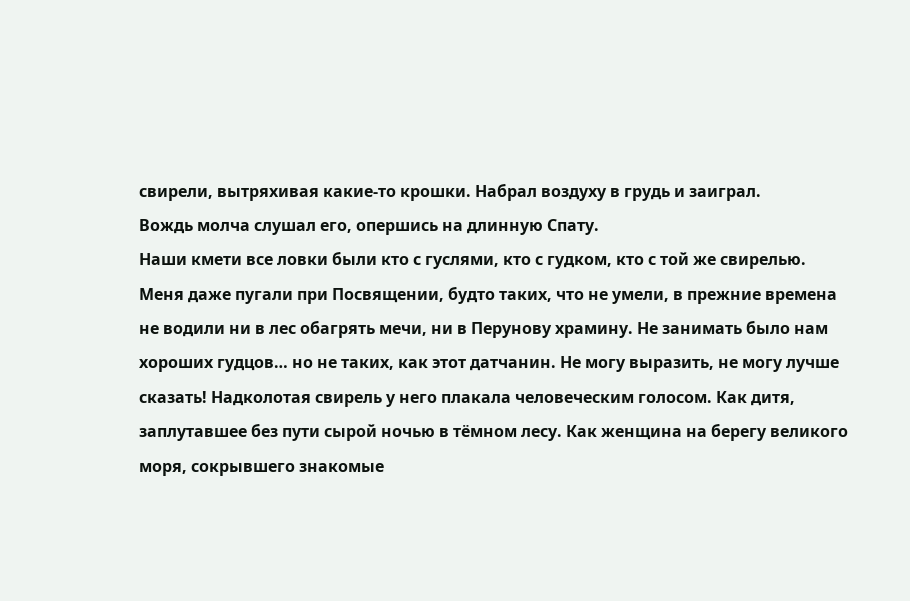свирели, вытряхивая какие-то крошки. Набрал воздуху в грудь и заиграл.
Вождь молча слушал его, опершись на длинную Спату.
Наши кмети все ловки были кто с гуслями, кто с гудком, кто с той же свирелью. Меня даже пугали при Посвящении, будто таких, что не умели, в прежние времена не водили ни в лес обагрять мечи, ни в Перунову храмину. Не занимать было нам хороших гудцов… но не таких, как этот датчанин. Не могу выразить, не могу лучше сказать! Надколотая свирель у него плакала человеческим голосом. Как дитя, заплутавшее без пути сырой ночью в тёмном лесу. Как женщина на берегу великого моря, сокрывшего знакомые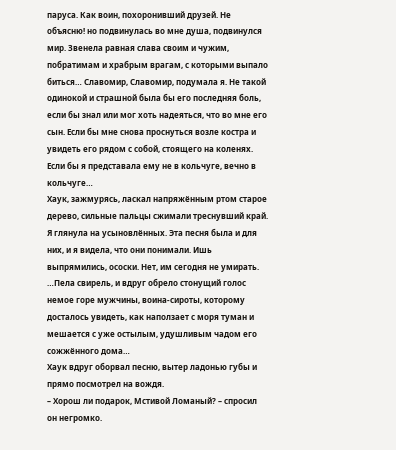паруса. Как воин, похоронивший друзей. Не объясню! но подвинулась во мне душа, подвинулся мир. Звенела равная слава своим и чужим, побратимам и храбрым врагам, с которыми выпало биться… Славомир, Славомир, подумала я. Не такой одинокой и страшной была бы его последняя боль, если бы знал или мог хоть надеяться, что во мне его сын. Если бы мне снова проснуться возле костра и увидеть его рядом с собой, стоящего на коленях. Если бы я представала ему не в кольчуге, вечно в кольчуге…
Хаук, зажмурясь, ласкал напряжённым ртом старое дерево, сильные пальцы сжимали треснувший край. Я глянула на усыновлённых. Эта песня была и для них, и я видела, что они понимали. Ишь выпрямились, ососки. Нет, им сегодня не умирать.
…Пела свирель, и вдруг обрело стонущий голос немое горе мужчины, воина-сироты, которому досталось увидеть, как наползает с моря туман и мешается с уже остылым, удушливым чадом его сожжённого дома…
Хаук вдруг оборвал песню, вытер ладонью губы и прямо посмотрел на вождя.
– Хорош ли подарок, Мстивой Ломаный? – спросил он негромко.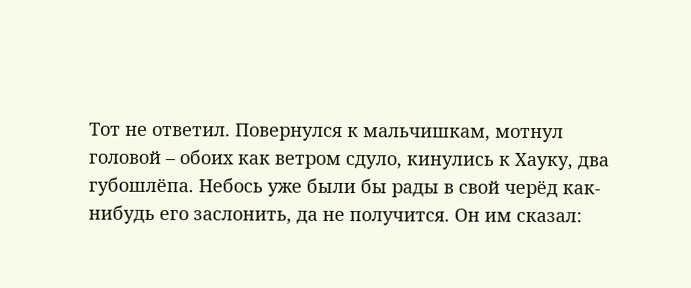Тот не ответил. Повернулся к мальчишкам, мотнул головой – обоих как ветром сдуло, кинулись к Хауку, два губошлёпа. Небось уже были бы рады в свой черёд как-нибудь его заслонить, да не получится. Он им сказал: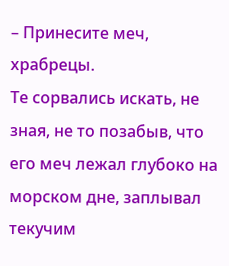– Принесите меч, храбрецы.
Те сорвались искать, не зная, не то позабыв, что его меч лежал глубоко на морском дне, заплывал текучим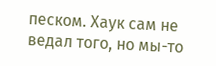песком. Хаук сам не ведал того, но мы-то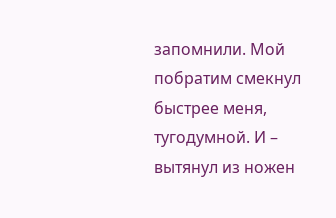запомнили. Мой побратим смекнул быстрее меня, тугодумной. И – вытянул из ножен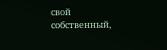свой собственный,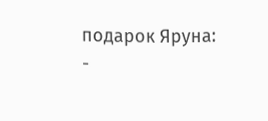подарок Яруна:
-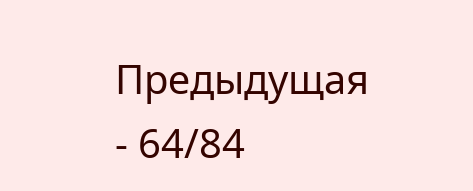Предыдущая
- 64/84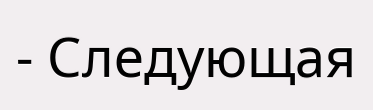- Следующая